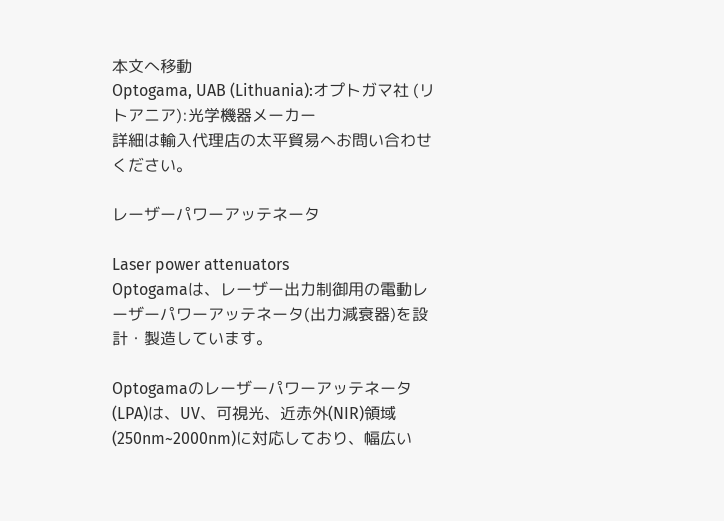本文へ移動
Optogama, UAB (Lithuania):オプトガマ社 (リトアニア):光学機器メーカー
詳細は輸入代理店の太平貿易へお問い合わせください。

レーザーパワーアッテネータ

Laser power attenuators
Optogamaは、レーザー出力制御用の電動レーザーパワーアッテネータ(出力減衰器)を設計・製造しています。

Optogamaのレーザーパワーアッテネータ(LPA)は、UV、可視光、近赤外(NIR)領域(250nm~2000nm)に対応しており、幅広い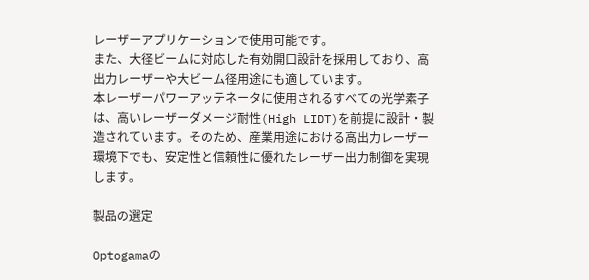レーザーアプリケーションで使用可能です。
また、大径ビームに対応した有効開口設計を採用しており、高出力レーザーや大ビーム径用途にも適しています。
本レーザーパワーアッテネータに使用されるすべての光学素子は、高いレーザーダメージ耐性(High LIDT)を前提に設計・製造されています。そのため、産業用途における高出力レーザー環境下でも、安定性と信頼性に優れたレーザー出力制御を実現します。

製品の選定

Optogamaの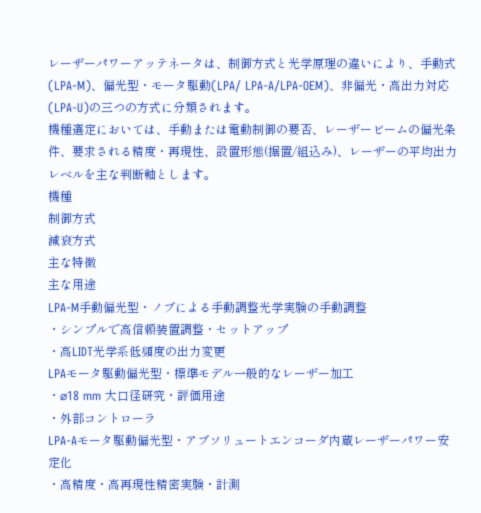レーザーパワーアッテネータは、制御方式と光学原理の違いにより、手動式(LPA‑M)、偏光型・モータ駆動(LPA/ LPA‑A/LPA‑OEM)、非偏光・高出力対応(LPA‑U)の三つの方式に分類されます。
機種選定においては、手動または電動制御の要否、レーザービームの偏光条件、要求される精度・再現性、設置形態(据置/組込み)、レーザーの平均出力レベルを主な判断軸とします。
機種
制御方式
減衰方式
主な特徴
主な用途
LPA‑M手動偏光型・ノブによる手動調整光学実験の手動調整
・シンプルで高信頼装置調整・セットアップ
・高LIDT光学系低頻度の出力変更
LPAモータ駆動偏光型・標準モデル一般的なレーザー加工
・⌀18 mm 大口径研究・評価用途
・外部コントローラ
LPA‑Aモータ駆動偏光型・アブソリュートエンコーダ内蔵レーザーパワー安定化
・高精度・高再現性精密実験・計測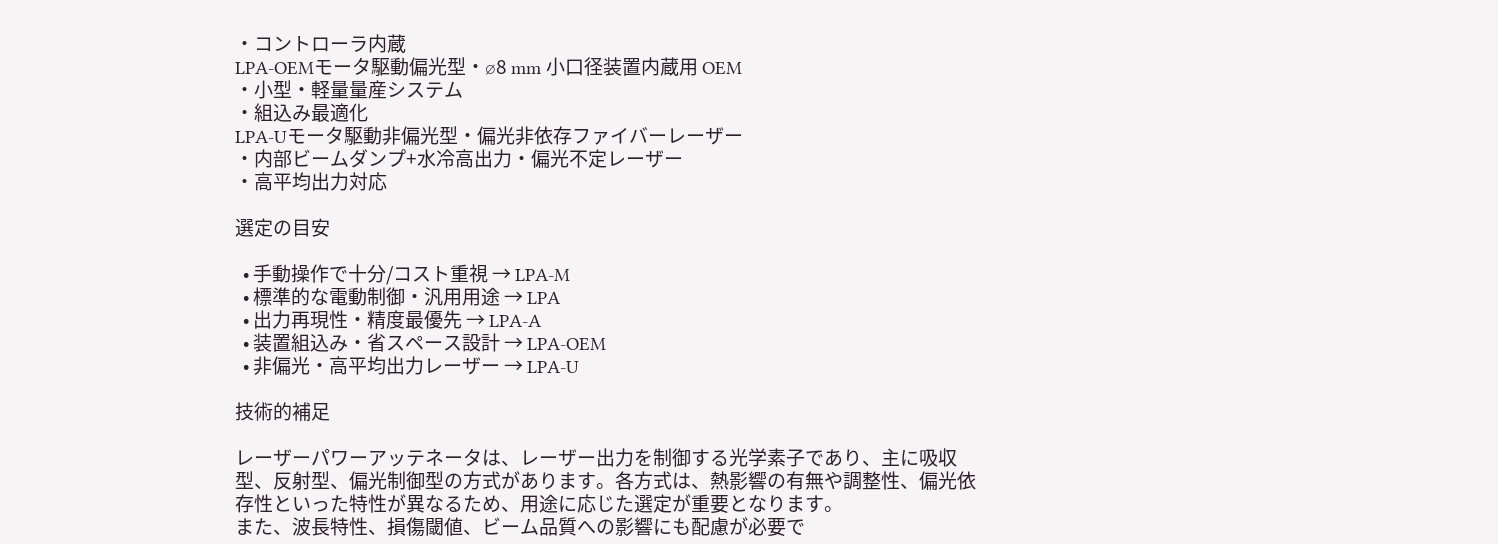・コントローラ内蔵
LPA‑OEMモータ駆動偏光型・⌀8 mm 小口径装置内蔵用 OEM
・小型・軽量量産システム
・組込み最適化
LPA‑Uモータ駆動非偏光型・偏光非依存ファイバーレーザー
・内部ビームダンプ+水冷高出力・偏光不定レーザー
・高平均出力対応

選定の目安

  • 手動操作で十分/コスト重視 → LPA‑M
  • 標準的な電動制御・汎用用途 → LPA
  • 出力再現性・精度最優先 → LPA‑A
  • 装置組込み・省スペース設計 → LPA‑OEM
  • 非偏光・高平均出力レーザー → LPA‑U

技術的補足

レーザーパワーアッテネータは、レーザー出力を制御する光学素子であり、主に吸収型、反射型、偏光制御型の方式があります。各方式は、熱影響の有無や調整性、偏光依存性といった特性が異なるため、用途に応じた選定が重要となります。
また、波長特性、損傷閾値、ビーム品質への影響にも配慮が必要で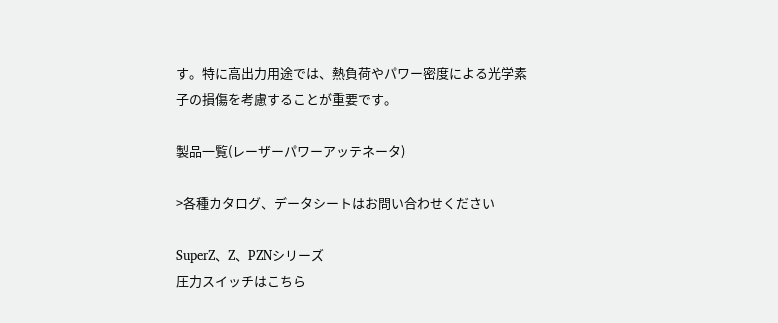す。特に高出力用途では、熱負荷やパワー密度による光学素子の損傷を考慮することが重要です。

製品一覧(レーザーパワーアッテネータ)

>各種カタログ、データシートはお問い合わせください

SuperZ、Z、PZNシリーズ
圧力スイッチはこちら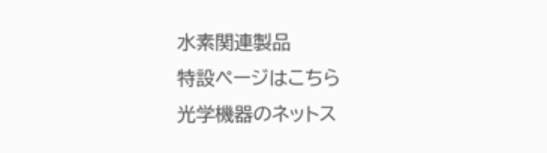水素関連製品
特設ページはこちら
光学機器のネットス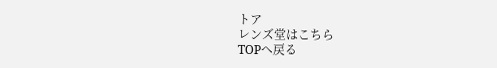トア
レンズ堂はこちら
TOPへ戻る